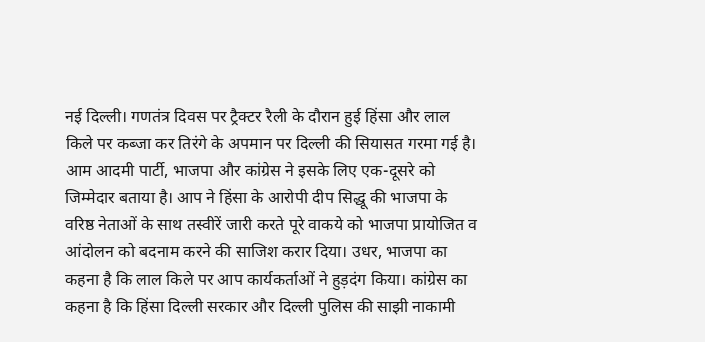नई दिल्ली। गणतंत्र दिवस पर ट्रैक्टर रैली के दौरान हुई हिंसा और लाल किले पर कब्जा कर तिरंगे के अपमान पर दिल्ली की सियासत गरमा गई है। आम आदमी पार्टी, भाजपा और कांग्रेस ने इसके लिए एक-दूसरे को जिम्मेदार बताया है। आप ने हिंसा के आरोपी दीप सिद्धू की भाजपा के वरिष्ठ नेताओं के साथ तस्वीरें जारी करते पूरे वाकये को भाजपा प्रायोजित व आंदोलन को बदनाम करने की साजिश करार दिया। उधर, भाजपा का कहना है कि लाल किले पर आप कार्यकर्ताओं ने हुड़दंग किया। कांग्रेस का कहना है कि हिंसा दिल्ली सरकार और दिल्ली पुलिस की साझी नाकामी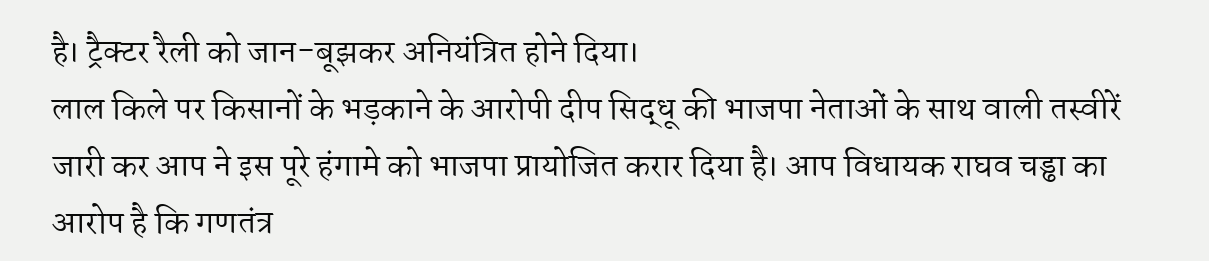है। ट्रैक्टर रैली को जान-बूझकर अनियंत्रित होने दिया।
लाल किले पर किसानों के भड़काने के आरोपी दीप सिद्धू की भाजपा नेताओं के साथ वाली तस्वीरें जारी कर आप ने इस पूरे हंगामे को भाजपा प्रायोजित करार दिया है। आप विधायक राघव चड्ढा का आरोप है कि गणतंत्र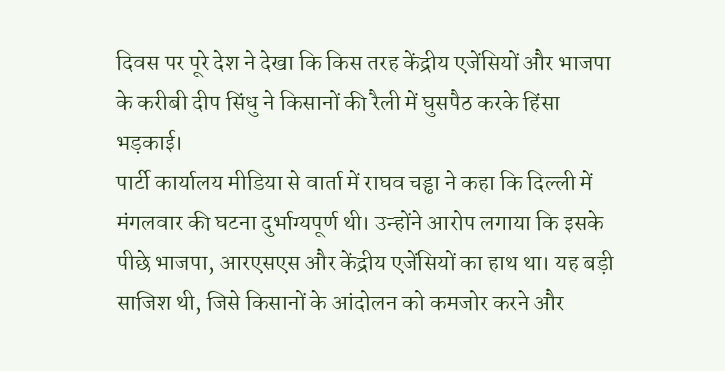दिवस पर पूरे देश ने देखा कि किस तरह केंद्रीय एजेंसियों और भाजपा के करीबी दीप सिंधु ने किसानों की रैली में घुसपैठ करके हिंसा भड़काई।
पार्टी कार्यालय मीडिया से वार्ता में राघव चड्ढा ने कहा कि दिल्ली में मंगलवार की घटना दुर्भाग्यपूर्ण थी। उन्होंने आरोप लगाया कि इसके पीछे भाजपा, आरएसएस और केंद्रीय एजेंसियों का हाथ था। यह बड़ी साजिश थी, जिसे किसानों के आंदोलन को कमजोर करने और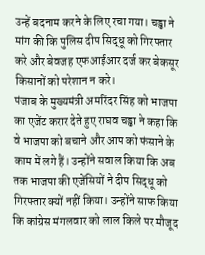उन्हें बदनाम करने के लिए रचा गया। चड्ढा ने मांग की कि पुलिस दीप सिद्धू को गिरफ्तार करे और बेवजह एफआईआर दर्ज कर बेकसूर किसानों को परेशान न करे।
पंजाब के मुख्यमंत्री अमरिंदर सिंह को भाजपा का एजेंट करार देते हुए राघव चड्ढा ने कहा कि वे भाजपा को बचाने और आप को फंसाने के काम में लगे हैं। उन्होंने सवाल किया कि अब तक भाजपा की एजेंसियों ने दीप सिद्धू को गिरफ्तार क्यों नहीं किया। उन्होंने साफ किया कि कांग्रेस मंगलवार को लाल किले पर मौजूद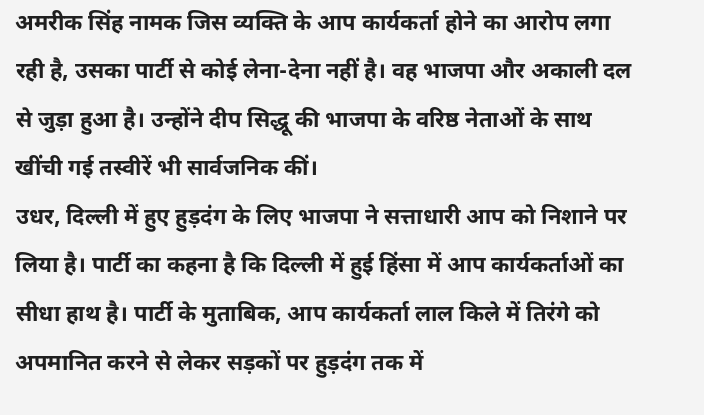अमरीक सिंह नामक जिस व्यक्ति के आप कार्यकर्ता होने का आरोप लगा रही है, उसका पार्टी से कोई लेना-देना नहीं है। वह भाजपा और अकाली दल से जुड़ा हुआ है। उन्होंने दीप सिद्धू की भाजपा के वरिष्ठ नेताओं के साथ खींची गई तस्वीरें भी सार्वजनिक कीं।
उधर, दिल्ली में हुए हुड़दंग के लिए भाजपा ने सत्ताधारी आप को निशाने पर लिया है। पार्टी का कहना है कि दिल्ली में हुई हिंसा में आप कार्यकर्ताओं का सीधा हाथ है। पार्टी के मुताबिक, आप कार्यकर्ता लाल किले में तिरंगे को अपमानित करने से लेकर सड़कों पर हुड़दंग तक में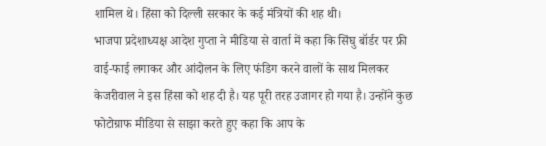शामिल थे। हिंसा को दिल्ली सरकार के कई मंत्रियों की शह थी।
भाजपा प्रदेशाध्यक्ष आदेश गुप्ता ने मीडिया से वार्ता में कहा कि सिंघु बॉर्डर पर फ्री वाई-फाई लगाकर और आंदोलन के लिए फंडिग करने वालों के साथ मिलकर केजरीवाल ने इस हिंसा को शह दी है। यह पूरी तरह उजागर हो गया है। उन्होंने कुछ फोटोग्राफ मीडिया से साझा करते हुए कहा कि आप के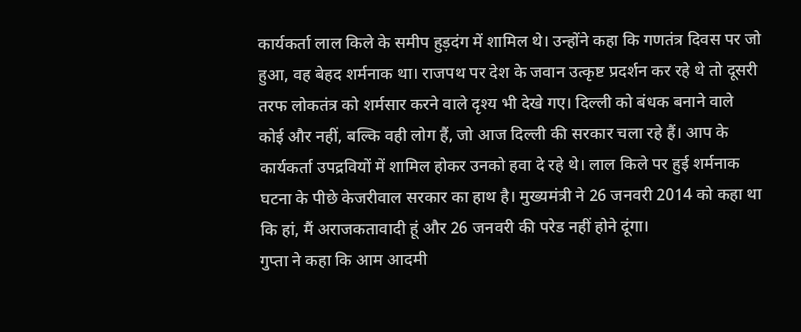कार्यकर्ता लाल किले के समीप हुड़दंग में शामिल थे। उन्होंने कहा कि गणतंत्र दिवस पर जो हुआ, वह बेहद शर्मनाक था। राजपथ पर देश के जवान उत्कृष्ट प्रदर्शन कर रहे थे तो दूसरी तरफ लोकतंत्र को शर्मसार करने वाले दृश्य भी देखे गए। दिल्ली को बंधक बनाने वाले कोई और नहीं, बल्कि वही लोग हैं, जो आज दिल्ली की सरकार चला रहे हैं। आप के कार्यकर्ता उपद्रवियों में शामिल होकर उनको हवा दे रहे थे। लाल किले पर हुई शर्मनाक घटना के पीछे केजरीवाल सरकार का हाथ है। मुख्यमंत्री ने 26 जनवरी 2014 को कहा था कि हां, मैं अराजकतावादी हूं और 26 जनवरी की परेड नहीं होने दूंगा।
गुप्ता ने कहा कि आम आदमी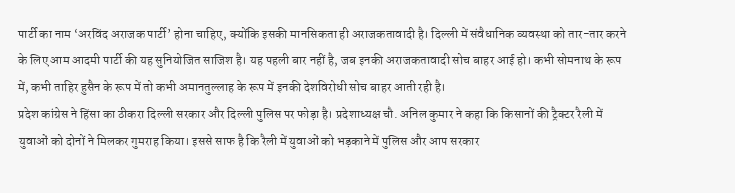पार्टी का नाम ‘अरविंद अराजक पार्टी’ होना चाहिए, क्योंकि इसकी मानसिकता ही अराजकतावादी है। दिल्ली में संवैधानिक व्यवस्था को तार-तार करने के लिए आम आदमी पार्टी की यह सुनियोजित साजिश है। यह पहली बार नहीं है, जब इनकी अराजकतावादी सोच बाहर आई हो। कभी सोमनाथ के रूप में, कभी ताहिर हुसैन के रूप में तो कभी अमानतुल्लाह के रूप में इनकी देशविरोधी सोच बाहर आती रही है।
प्रदेश कांग्रेस ने हिंसा का ठीकरा दिल्ली सरकार और दिल्ली पुलिस पर फोड़ा है। प्रदेशाध्यक्ष चौ. अनिल कुमार ने कहा कि किसानों की ट्रैक्टर रैली में युवाओं को दोनों ने मिलकर गुमराह किया। इससे साफ है कि रैली में युवाओं को भड़काने में पुलिस और आप सरकार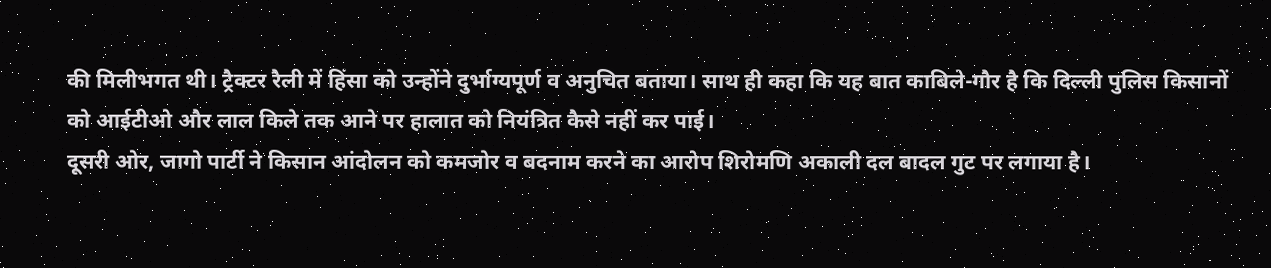की मिलीभगत थी। ट्रैक्टर रैली में हिंसा को उन्होंने दुर्भाग्यपूर्ण व अनुचित बताया। साथ ही कहा कि यह बात काबिले-गौर है कि दिल्ली पुलिस किसानों को आईटीओ और लाल किले तक आने पर हालात को नियंत्रित कैसे नहीं कर पाई।
दूसरी ओर, जागो पार्टी ने किसान आंदोलन को कमजोर व बदनाम करने का आरोप शिरोमणि अकाली दल बादल गुट पर लगाया है।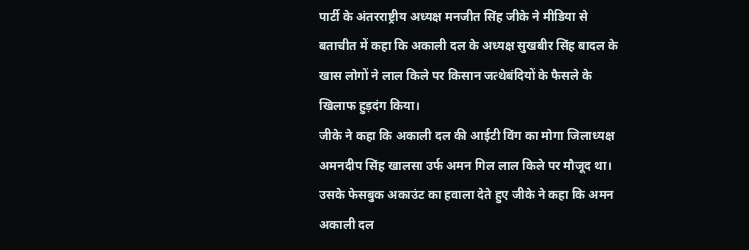पार्टी के अंतरराष्ट्रीय अध्यक्ष मनजीत सिंह जीके ने मीडिया से बताचीत में कहा कि अकाली दल के अध्यक्ष सुखबीर सिंह बादल के खास लोगों ने लाल किले पर किसान जत्थेबंदियों के फैसले के खिलाफ हुड़दंग किया।
जीके ने कहा कि अकाली दल की आईटी विंग का मोगा जिलाध्यक्ष अमनदीप सिंह खालसा उर्फ अमन गिल लाल किले पर मौजूद था। उसके फेसबुक अकाउंट का हवाला देते हुए जीके ने कहा कि अमन अकाली दल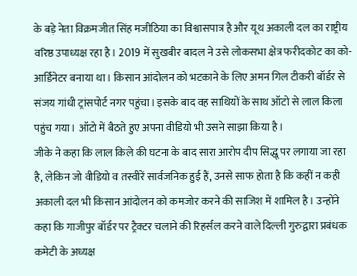के बड़े नेता विक्रमजीत सिंह मजीठिया का विश्वासपात्र है और यूथ अकाली दल का राष्ट्रीय वरिष्ठ उपाध्यक्ष रहा है। 2019 में सुखबीर बादल ने उसे लोकसभा क्षेत्र फरीदकोट का को-आर्डिनेटर बनाया था। किसान आंदोलन को भटकाने के लिए अमन गिल टीकरी बॉर्डर से संजय गांधी ट्रांसपोर्ट नगर पहुंचा। इसके बाद वह साथियों के साथ ऑटो से लाल किला पहुंच गया। ऑटो में बैठते हुए अपना वीडियो भी उसने साझा किया है।
जीके ने कहा कि लाल किले की घटना के बाद सारा आरोप दीप सिद्धू पर लगाया जा रहा है, लेकिन जो वीडियो व तस्वीरें सार्वजनिक हुई हैं, उनसे साफ होता है कि कहीं न कही अकाली दल भी किसान आंदोलन को कमजोर करने की साजिश में शामिल है। उन्होंने कहा कि गाजीपुर बॉर्डर पर ट्रैक्टर चलाने की रिहर्सल करने वाले दिल्ली गुरुद्वारा प्रबंधक कमेटी के अध्यक्ष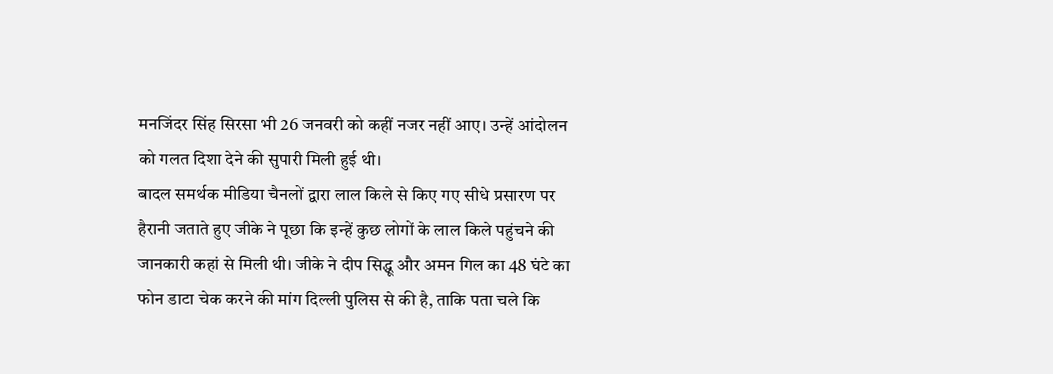मनजिंदर सिंह सिरसा भी 26 जनवरी को कहीं नजर नहीं आए। उन्हें आंदोलन को गलत दिशा देने की सुपारी मिली हुई थी।
बादल समर्थक मीडिया चैनलों द्वारा लाल किले से किए गए सीधे प्रसारण पर हैरानी जताते हुए जीके ने पूछा कि इन्हें कुछ लोगों के लाल किले पहुंचने की जानकारी कहां से मिली थी। जीके ने दीप सिद्धू और अमन गिल का 48 घंटे का फोन डाटा चेक करने की मांग दिल्ली पुलिस से की है, ताकि पता चले कि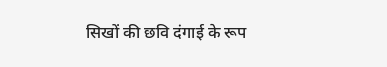सिखों की छवि दंगाई के रूप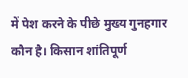में पेश करने के पीछे मुख्य गुनहगार कौन है। किसान शांतिपूर्ण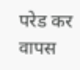परेड कर वापस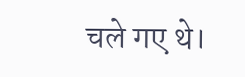चले गए थे।